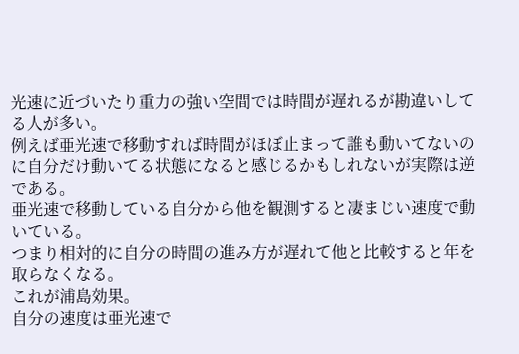光速に近づいたり重力の強い空間では時間が遅れるが勘違いしてる人が多い。
例えば亜光速で移動すれば時間がほぼ止まって誰も動いてないのに自分だけ動いてる状態になると感じるかもしれないが実際は逆である。
亜光速で移動している自分から他を観測すると凄まじい速度で動いている。
つまり相対的に自分の時間の進み方が遅れて他と比較すると年を取らなくなる。
これが浦島効果。
自分の速度は亜光速で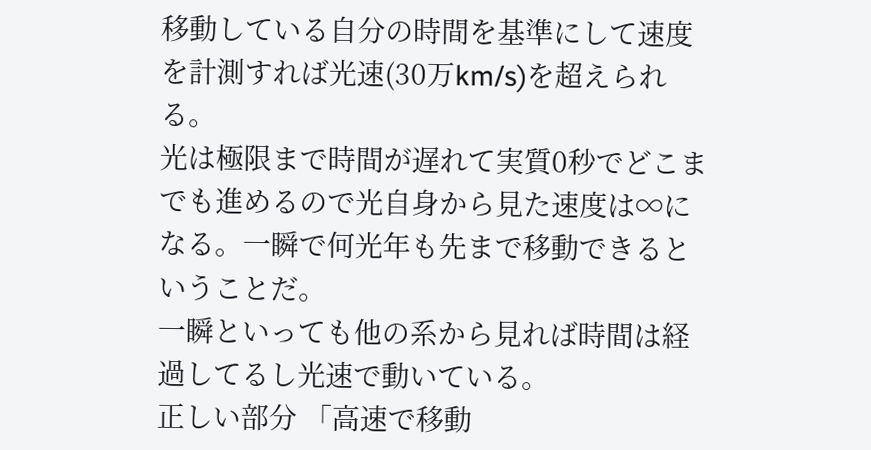移動している自分の時間を基準にして速度を計測すれば光速(30万km/s)を超えられる。
光は極限まで時間が遅れて実質0秒でどこまでも進めるので光自身から見た速度は∞になる。一瞬で何光年も先まで移動できるということだ。
一瞬といっても他の系から見れば時間は経過してるし光速で動いている。
正しい部分 「高速で移動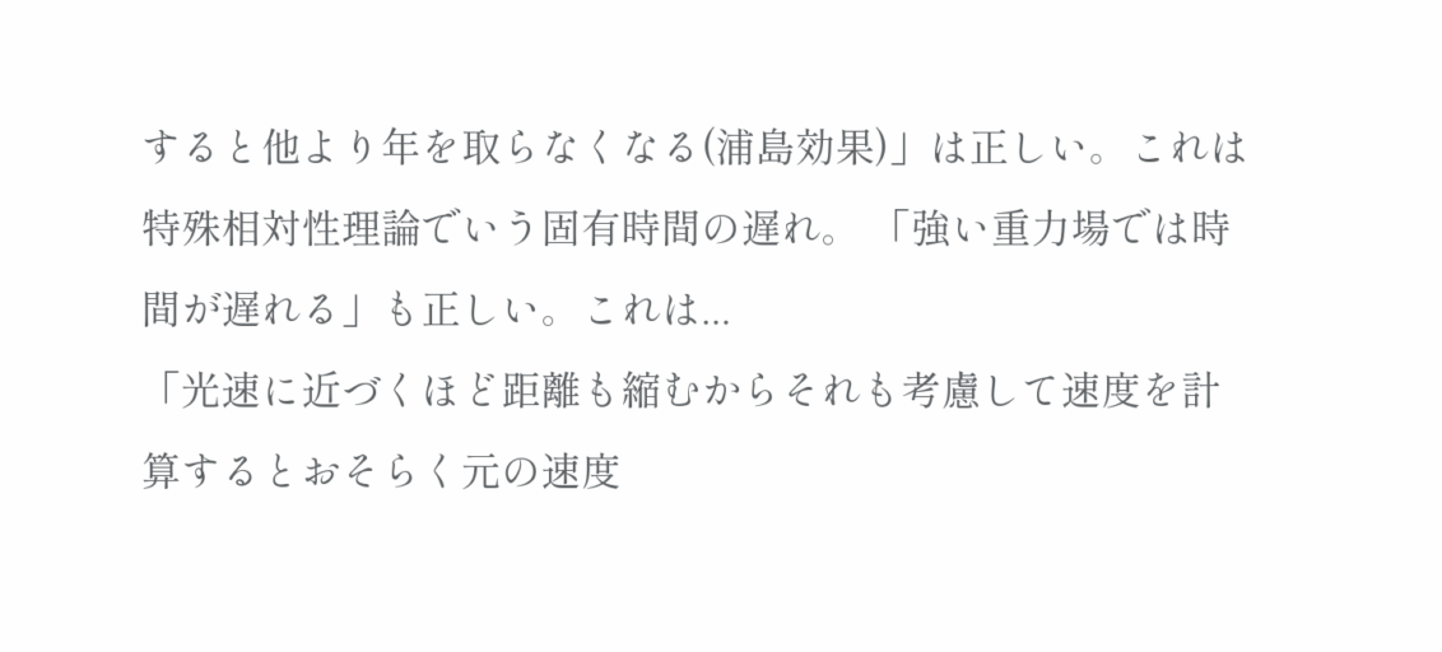すると他より年を取らなくなる(浦島効果)」は正しい。これは特殊相対性理論でいう固有時間の遅れ。 「強い重力場では時間が遅れる」も正しい。これは...
「光速に近づくほど距離も縮むからそれも考慮して速度を計算するとおそらく元の速度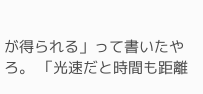が得られる」って書いたやろ。 「光速だと時間も距離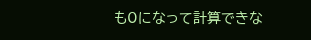も0になって計算できな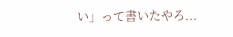い」って書いたやろ...